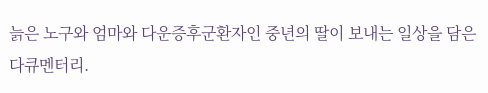늙은 노구와 엄마와 다운증후군환자인 중년의 딸이 보내는 일상을 담은 다큐멘터리.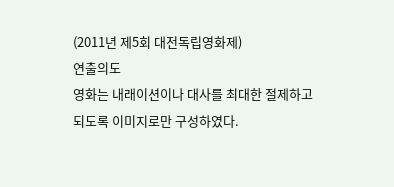(2011년 제5회 대전독립영화제)
연출의도
영화는 내래이션이나 대사를 최대한 절제하고 되도록 이미지로만 구성하였다.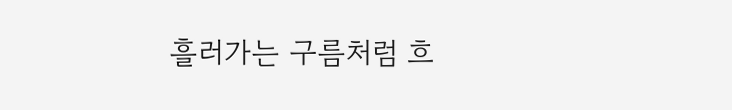흘러가는 구름처럼 흐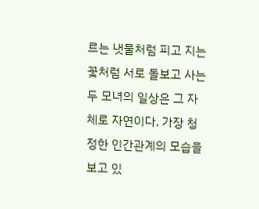르는 냇물처럼 피고 지는 꽃처럼 서로 돌보고 사는 두 모녀의 일상은 그 자체로 자연이다. 가장 청정한 인간관계의 모습을 보고 있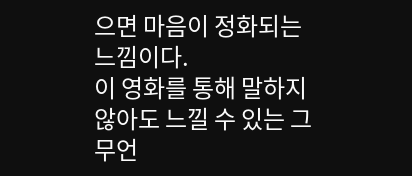으면 마음이 정화되는 느낌이다.
이 영화를 통해 말하지 않아도 느낄 수 있는 그 무언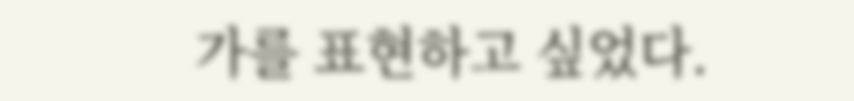가를 표현하고 싶었다.